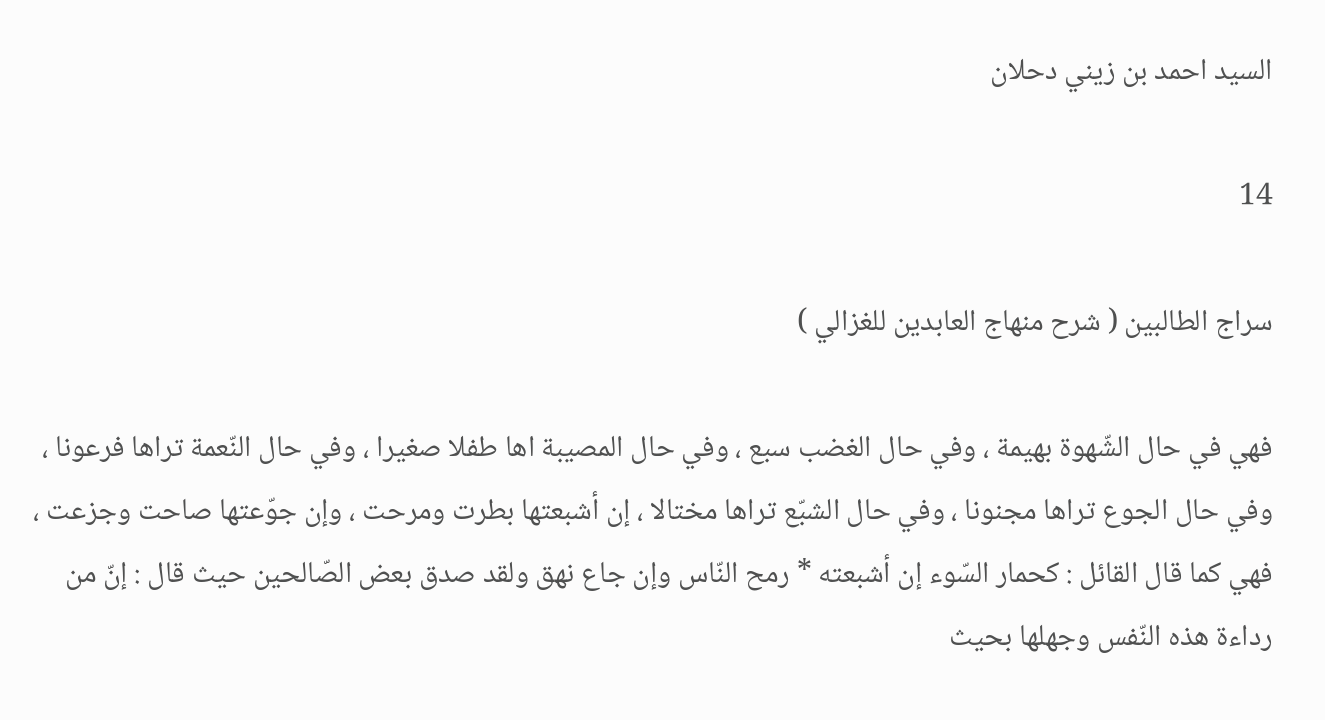السيد احمد بن زيني دحلان

14

سراج الطالبين ( شرح منهاج العابدين للغزالي )

فهي في حال الشّهوة بهيمة ، وفي حال الغضب سبع ، وفي حال المصيبة اها طفلا صغيرا ، وفي حال النّعمة تراها فرعونا ، وفي حال الجوع تراها مجنونا ، وفي حال الشبّع تراها مختالا ، إن أشبعتها بطرت ومرحت ، وإن جوّعتها صاحت وجزعت ، فهي كما قال القائل : كحمار السّوء إن أشبعته * رمح النّاس وإن جاع نهق ولقد صدق بعض الصّالحين حيث قال : إنّ من رداءة هذه النّفس وجهلها بحيث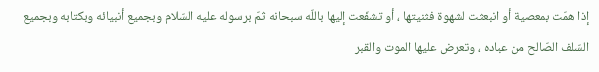إذا همّت بمعصية أو انبعثت لشهوة فثنيتها ، أو تشفّعت إليها باللّه سبحانه ثمّ برسوله عليه السّلام وبجميع أنبيائه وبكتابه وبجميع السّلف الصّالح من عباده ، وتعرض عليها الموت والقبر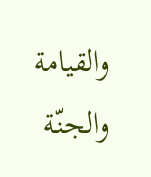والقيامة والجنّة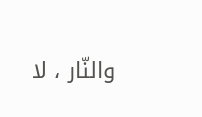والنّار ، لا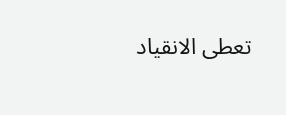تعطى الانقياد